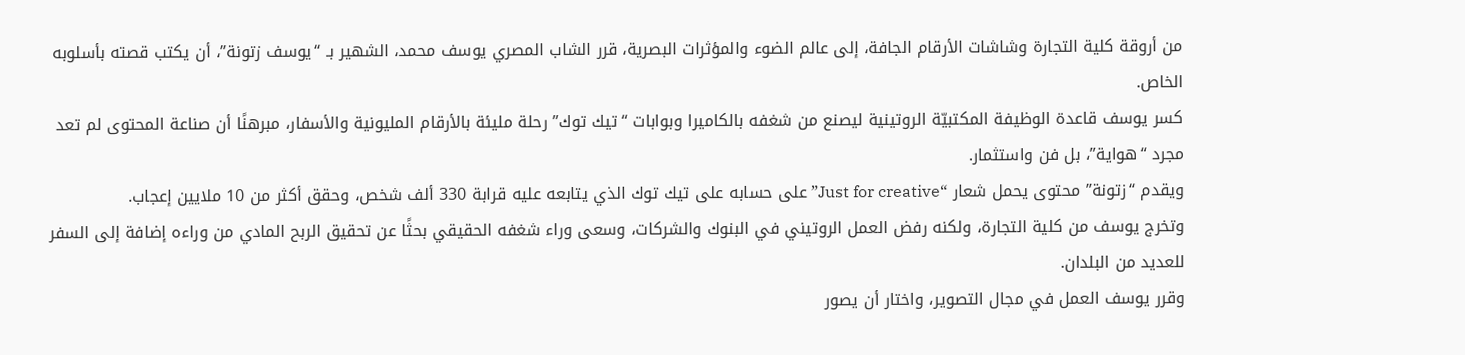من أروقة كلية التجارة وشاشات الأرقام الجافة، إلى عالم الضوء والمؤثرات البصرية، قرر الشاب المصري يوسف محمد، الشهير بـ “يوسف زتونة”، أن يكتب قصته بأسلوبه الخاص.
كسر يوسف قاعدة الوظيفة المكتبيّة الروتينية ليصنع من شغفه بالكاميرا وبوابات “تيك توك” رحلة مليئة بالأرقام المليونية والأسفار، مبرهنًا أن صناعة المحتوى لم تعد مجرد “هواية”، بل فن واستثمار.
ويقدم “زتونة” محتوى يحمل شعار “Just for creative” على حسابه على تيك توك الذي يتابعه عليه قرابة 330 ألف شخص، وحقق أكثر من 10 ملايين إعجاب.
وتخرج يوسف من كلية التجارة، ولكنه رفض العمل الروتيني في البنوك والشركات، وسعى وراء شغفه الحقيقي بحثًا عن تحقيق الربح المادي من وراءه إضافة إلى السفر للعديد من البلدان.
وقرر يوسف العمل في مجال التصوير، واختار أن يصور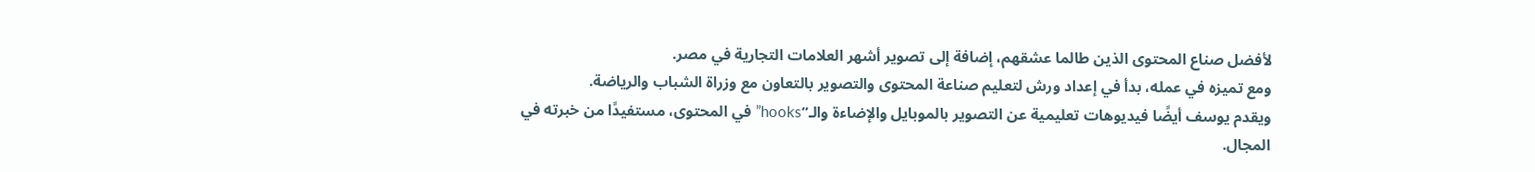لأفضل صناع المحتوى الذين طالما عشقهم، إضافة إلى تصوير أشهر العلامات التجارية في مصر.
ومع تميزه في عمله، بدأ في إعداد ورش لتعليم صناعة المحتوى والتصوير بالتعاون مع وزراة الشباب والرياضة.
ويقدم يوسف أيضًا فيديوهات تعليمية عن التصوير بالموبايل والإضاءة والـ”hooks” في المحتوى، مستفيدًا من خبرته في المجال.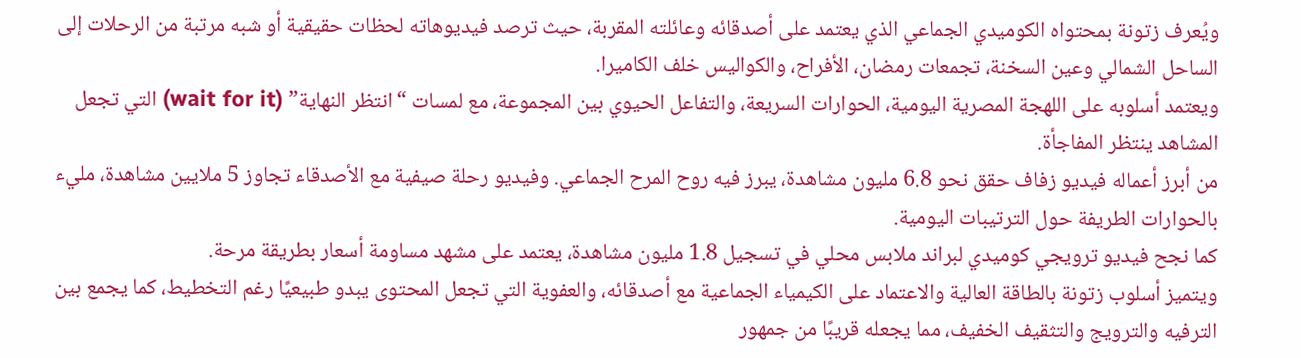ويُعرف زتونة بمحتواه الكوميدي الجماعي الذي يعتمد على أصدقائه وعائلته المقربة، حيث ترصد فيديوهاته لحظات حقيقية أو شبه مرتبة من الرحلات إلى الساحل الشمالي وعين السخنة، تجمعات رمضان، الأفراح، والكواليس خلف الكاميرا.
ويعتمد أسلوبه على اللهجة المصرية اليومية، الحوارات السريعة، والتفاعل الحيوي بين المجموعة، مع لمسات “انتظر النهاية” (wait for it) التي تجعل المشاهد ينتظر المفاجأة.
من أبرز أعماله فيديو زفاف حقق نحو 6.8 مليون مشاهدة، يبرز فيه روح المرح الجماعي. وفيديو رحلة صيفية مع الأصدقاء تجاوز 5 ملايين مشاهدة، مليء بالحوارات الطريفة حول الترتيبات اليومية.
كما نجح فيديو ترويجي كوميدي لبراند ملابس محلي في تسجيل 1.8 مليون مشاهدة، يعتمد على مشهد مساومة أسعار بطريقة مرحة.
ويتميز أسلوب زتونة بالطاقة العالية والاعتماد على الكيمياء الجماعية مع أصدقائه، والعفوية التي تجعل المحتوى يبدو طبيعيًا رغم التخطيط، كما يجمع بين الترفيه والترويج والتثقيف الخفيف، مما يجعله قريبًا من جمهور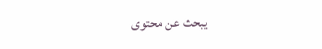يبحث عن محتوى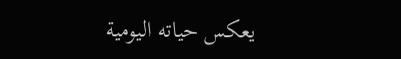يعكس حياته اليومية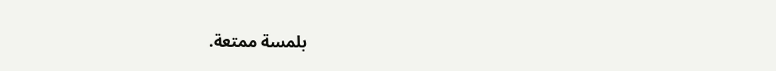بلمسة ممتعة.